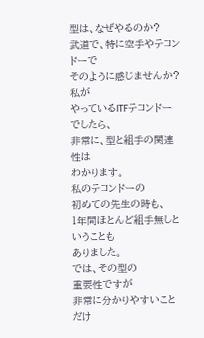型は、なぜやるのか?
武道で、特に空手やテコンドーで
そのように感じませんか?
私が
やっているITFテコンドーでしたら、
非常に、型と組手の関連性は
わかります。
私のテコンドーの
初めての先生の時も、
1年間ほとんど組手無しということも
ありました。
では、その型の
重要性ですが
非常に分かりやすいことだけ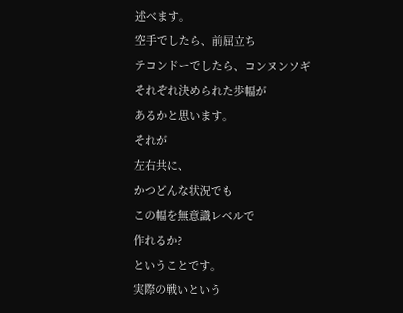述べます。
空手でしたら、前屈立ち
テコンドーでしたら、コンヌンソギ
それぞれ決められた歩幅が
あるかと思います。
それが
左右共に、
かつどんな状況でも
この幅を無意識レベルで
作れるか?
ということです。
実際の戦いという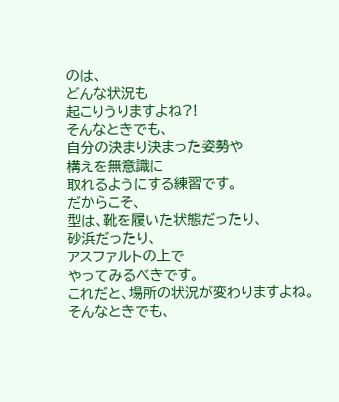のは、
どんな状況も
起こりうりますよね?!
そんなときでも、
自分の決まり決まった姿勢や
構えを無意識に
取れるようにする練習です。
だからこそ、
型は、靴を履いた状態だったり、
砂浜だったり、
アスファルトの上で
やってみるべきです。
これだと、場所の状況が変わりますよね。
そんなときでも、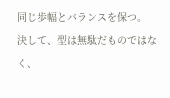同じ歩幅とバランスを保つ。
決して、型は無駄だものではなく、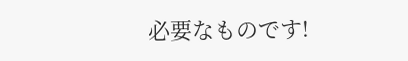必要なものです!